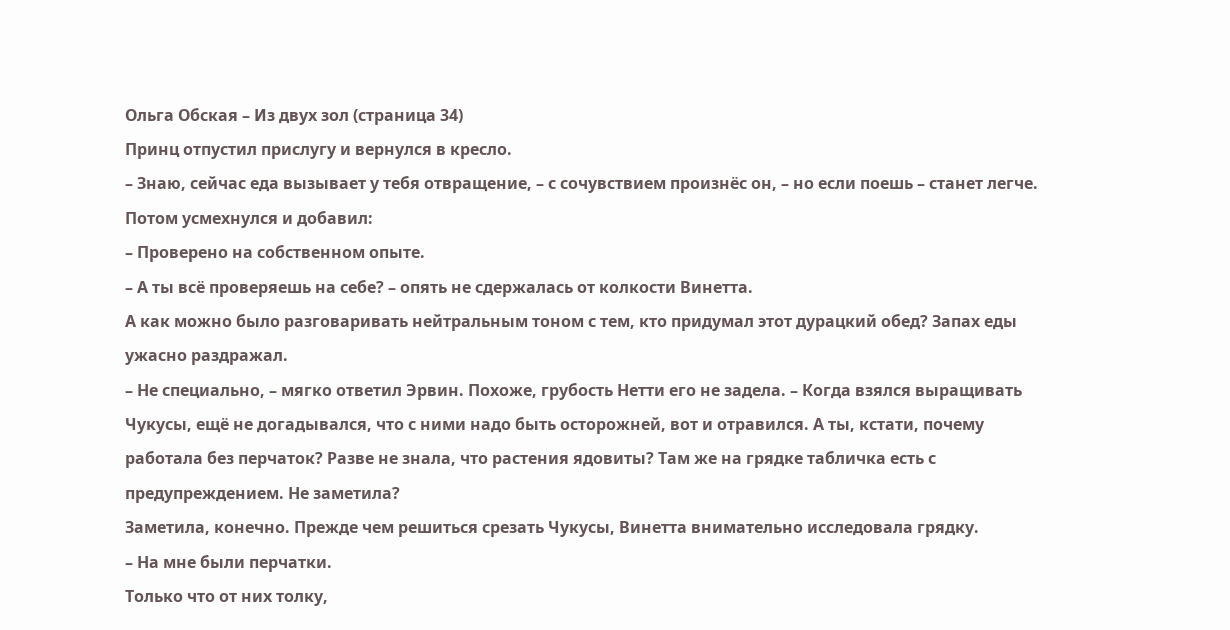Ольга Обская – Из двух зол (страница 34)
Принц отпустил прислугу и вернулся в кресло.
– Знаю, сейчас еда вызывает у тебя отвращение, – с сочувствием произнёс он, – но если поешь – станет легче.
Потом усмехнулся и добавил:
– Проверено на собственном опыте.
– А ты всё проверяешь на себе? – опять не сдержалась от колкости Винетта.
А как можно было разговаривать нейтральным тоном с тем, кто придумал этот дурацкий обед? Запах еды ужасно раздражал.
– Не специально, – мягко ответил Эрвин. Похоже, грубость Нетти его не задела. – Когда взялся выращивать Чукусы, ещё не догадывался, что с ними надо быть осторожней, вот и отравился. А ты, кстати, почему работала без перчаток? Разве не знала, что растения ядовиты? Там же на грядке табличка есть с предупреждением. Не заметила?
Заметила, конечно. Прежде чем решиться срезать Чукусы, Винетта внимательно исследовала грядку.
– На мне были перчатки.
Только что от них толку,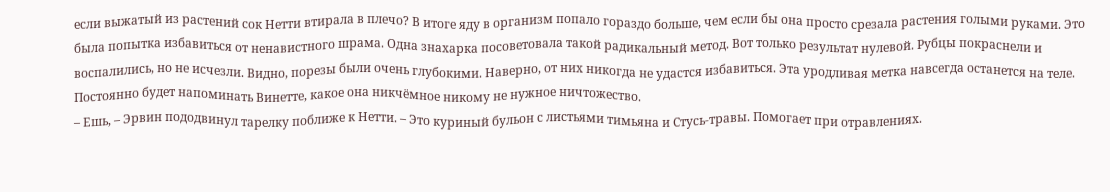если выжатый из растений сок Нетти втирала в плечо? В итоге яду в организм попало гораздо больше, чем если бы она просто срезала растения голыми руками. Это была попытка избавиться от ненавистного шрама. Одна знахарка посоветовала такой радикальный метод. Вот только результат нулевой. Рубцы покраснели и воспалились, но не исчезли. Видно, порезы были очень глубокими. Наверно, от них никогда не удастся избавиться. Эта уродливая метка навсегда останется на теле. Постоянно будет напоминать Винетте, какое она никчёмное никому не нужное ничтожество.
– Ешь, – Эрвин пододвинул тарелку поближе к Нетти. – Это куриный бульон с листьями тимьяна и Стусь-травы. Помогает при отравлениях.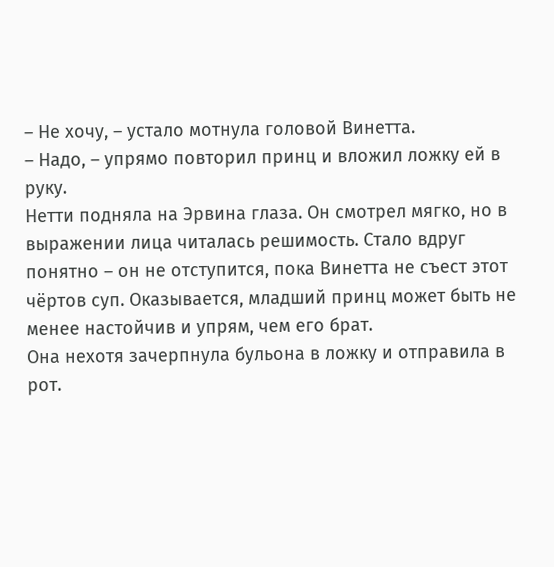– Не хочу, – устало мотнула головой Винетта.
– Надо, – упрямо повторил принц и вложил ложку ей в руку.
Нетти подняла на Эрвина глаза. Он смотрел мягко, но в выражении лица читалась решимость. Стало вдруг понятно – он не отступится, пока Винетта не съест этот чёртов суп. Оказывается, младший принц может быть не менее настойчив и упрям, чем его брат.
Она нехотя зачерпнула бульона в ложку и отправила в рот.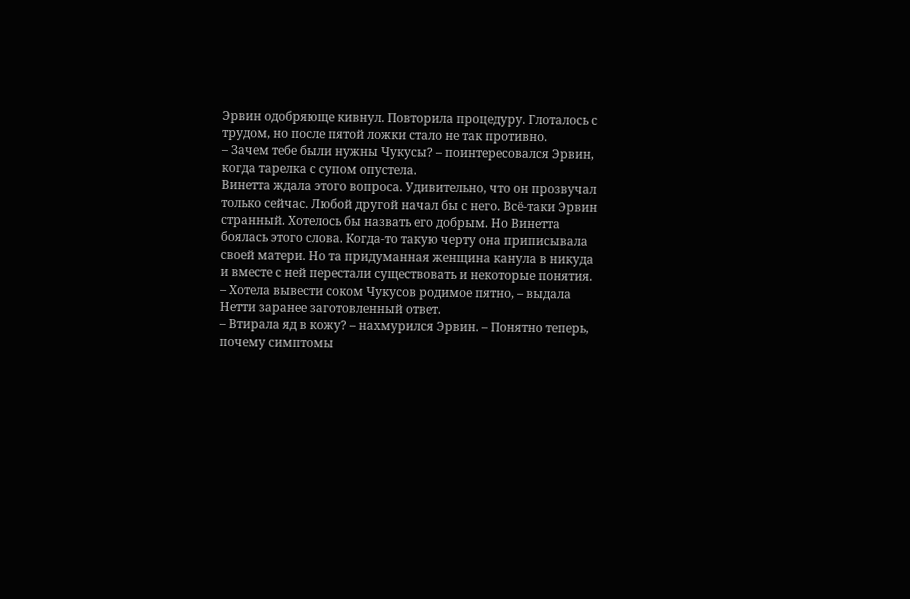Эрвин одобряюще кивнул. Повторила процедуру. Глоталось с трудом, но после пятой ложки стало не так противно.
– Зачем тебе были нужны Чукусы? – поинтересовался Эрвин, когда тарелка с супом опустела.
Винетта ждала этого вопроса. Удивительно, что он прозвучал только сейчас. Любой другой начал бы с него. Всё-таки Эрвин странный. Хотелось бы назвать его добрым. Но Винетта боялась этого слова. Когда-то такую черту она приписывала своей матери. Но та придуманная женщина канула в никуда и вместе с ней перестали существовать и некоторые понятия.
– Хотела вывести соком Чукусов родимое пятно, – выдала Нетти заранее заготовленный ответ.
– Втирала яд в кожу? – нахмурился Эрвин. – Понятно теперь, почему симптомы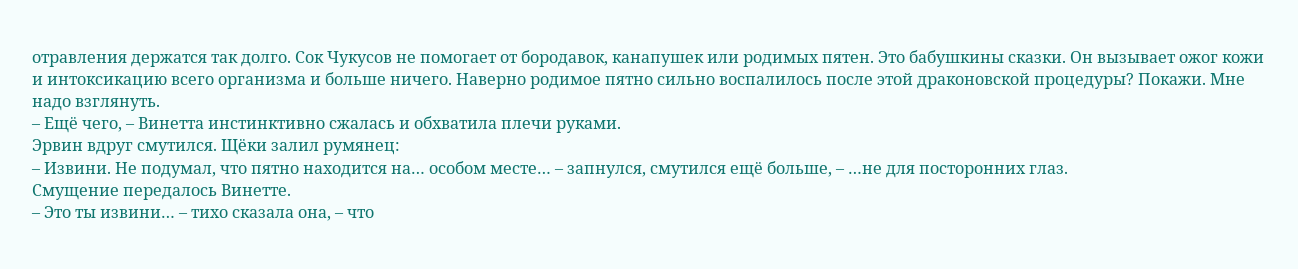отравления держатся так долго. Сок Чукусов не помогает от бородавок, канапушек или родимых пятен. Это бабушкины сказки. Он вызывает ожог кожи и интоксикацию всего организма и больше ничего. Наверно родимое пятно сильно воспалилось после этой драконовской процедуры? Покажи. Мне надо взглянуть.
– Ещё чего, – Винетта инстинктивно сжалась и обхватила плечи руками.
Эрвин вдруг смутился. Щёки залил румянец:
– Извини. Не подумал, что пятно находится на… особом месте… – запнулся, смутился ещё больше, – …не для посторонних глаз.
Смущение передалось Винетте.
– Это ты извини… – тихо сказала она, – что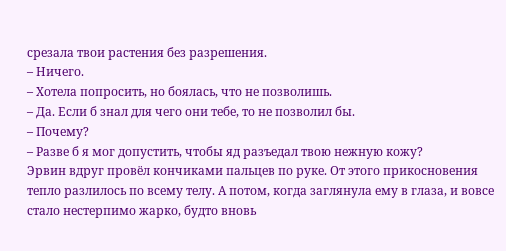срезала твои растения без разрешения.
– Ничего.
– Хотела попросить, но боялась, что не позволишь.
– Да. Если б знал для чего они тебе, то не позволил бы.
– Почему?
– Разве б я мог допустить, чтобы яд разъедал твою нежную кожу?
Эрвин вдруг провёл кончиками пальцев по руке. От этого прикосновения тепло разлилось по всему телу. А потом, когда заглянула ему в глаза, и вовсе стало нестерпимо жарко, будто вновь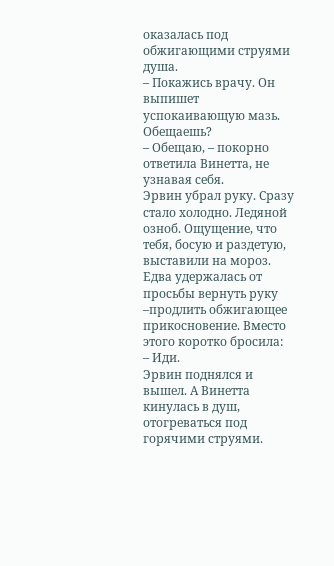оказалась под обжигающими струями душа.
– Покажись врачу. Он выпишет успокаивающую мазь. Обещаешь?
– Обещаю, – покорно ответила Винетта, не узнавая себя.
Эрвин убрал руку. Сразу стало холодно. Ледяной озноб. Ощущение, что тебя, босую и раздетую, выставили на мороз. Едва удержалась от просьбы вернуть руку –продлить обжигающее прикосновение. Вместо этого коротко бросила:
– Иди.
Эрвин поднялся и вышел. А Винетта кинулась в душ, отогреваться под горячими струями.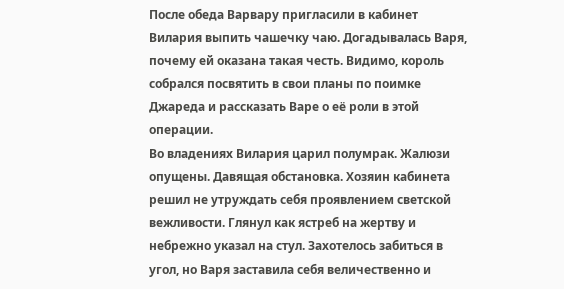После обеда Варвару пригласили в кабинет Вилария выпить чашечку чаю. Догадывалась Варя, почему ей оказана такая честь. Видимо, король собрался посвятить в свои планы по поимке Джареда и рассказать Варе о её роли в этой операции.
Во владениях Вилария царил полумрак. Жалюзи опущены. Давящая обстановка. Хозяин кабинета решил не утруждать себя проявлением светской вежливости. Глянул как ястреб на жертву и небрежно указал на стул. Захотелось забиться в угол, но Варя заставила себя величественно и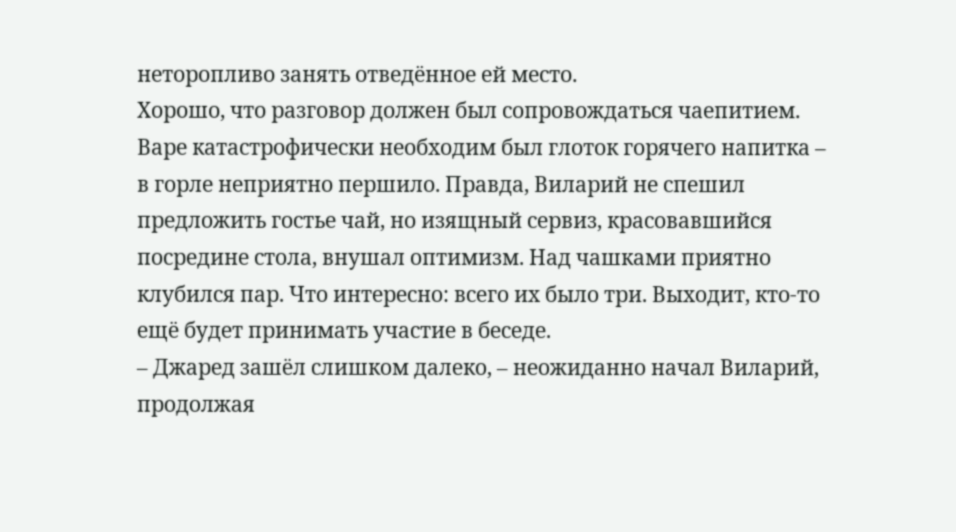неторопливо занять отведённое ей место.
Хорошо, что разговор должен был сопровождаться чаепитием. Варе катастрофически необходим был глоток горячего напитка – в горле неприятно першило. Правда, Виларий не спешил предложить гостье чай, но изящный сервиз, красовавшийся посредине стола, внушал оптимизм. Над чашками приятно клубился пар. Что интересно: всего их было три. Выходит, кто-то ещё будет принимать участие в беседе.
– Джаред зашёл слишком далеко, – неожиданно начал Виларий, продолжая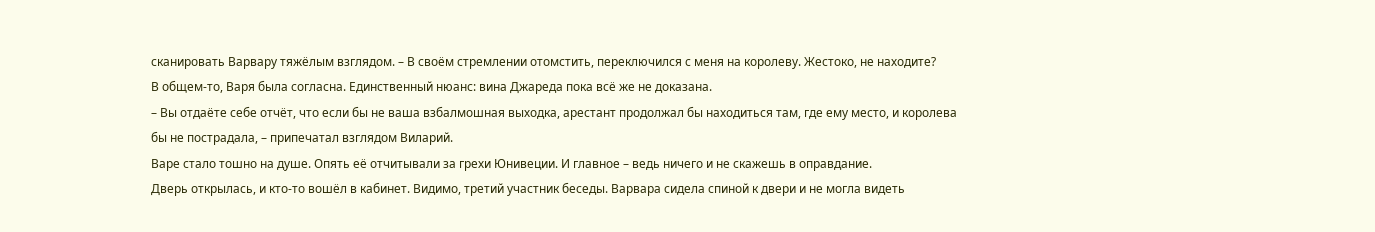сканировать Варвару тяжёлым взглядом. – В своём стремлении отомстить, переключился с меня на королеву. Жестоко, не находите?
В общем-то, Варя была согласна. Единственный нюанс: вина Джареда пока всё же не доказана.
– Вы отдаёте себе отчёт, что если бы не ваша взбалмошная выходка, арестант продолжал бы находиться там, где ему место, и королева бы не пострадала, – припечатал взглядом Виларий.
Варе стало тошно на душе. Опять её отчитывали за грехи Юнивеции. И главное – ведь ничего и не скажешь в оправдание.
Дверь открылась, и кто-то вошёл в кабинет. Видимо, третий участник беседы. Варвара сидела спиной к двери и не могла видеть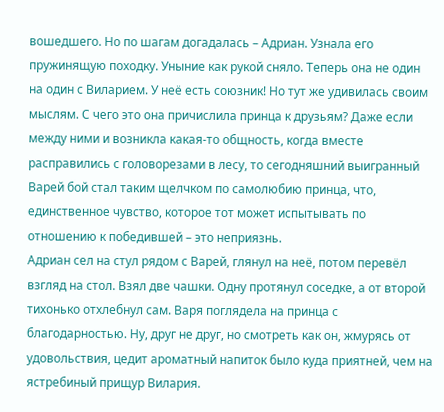вошедшего. Но по шагам догадалась – Адриан. Узнала его пружинящую походку. Уныние как рукой сняло. Теперь она не один на один с Виларием. У неё есть союзник! Но тут же удивилась своим мыслям. С чего это она причислила принца к друзьям? Даже если между ними и возникла какая-то общность, когда вместе расправились с головорезами в лесу, то сегодняшний выигранный Варей бой стал таким щелчком по самолюбию принца, что, единственное чувство, которое тот может испытывать по отношению к победившей – это неприязнь.
Адриан сел на стул рядом с Варей, глянул на неё, потом перевёл взгляд на стол. Взял две чашки. Одну протянул соседке, а от второй тихонько отхлебнул сам. Варя поглядела на принца с благодарностью. Ну, друг не друг, но смотреть как он, жмурясь от удовольствия, цедит ароматный напиток было куда приятней, чем на ястребиный прищур Вилария.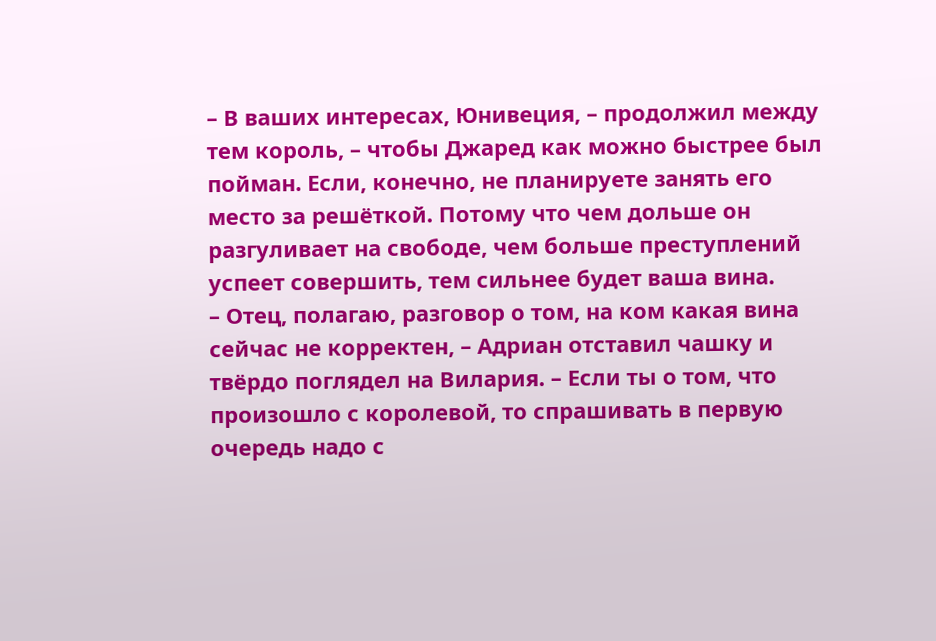– В ваших интересах, Юнивеция, – продолжил между тем король, – чтобы Джаред как можно быстрее был пойман. Если, конечно, не планируете занять его место за решёткой. Потому что чем дольше он разгуливает на свободе, чем больше преступлений успеет совершить, тем сильнее будет ваша вина.
– Отец, полагаю, разговор о том, на ком какая вина сейчас не корректен, – Адриан отставил чашку и твёрдо поглядел на Вилария. – Если ты о том, что произошло с королевой, то спрашивать в первую очередь надо с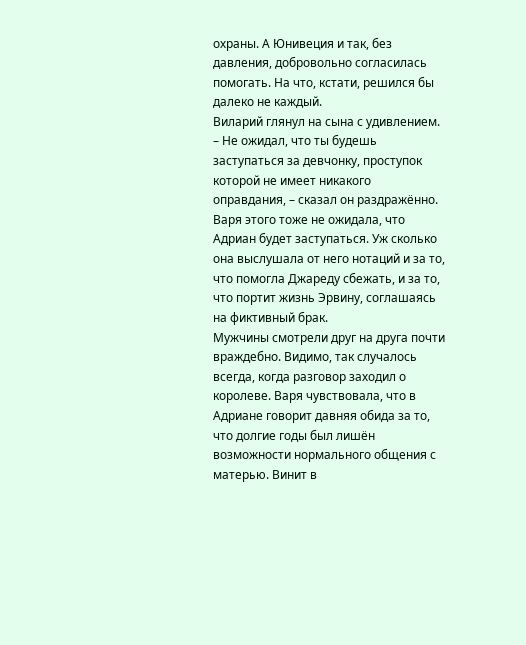охраны. А Юнивеция и так, без давления, добровольно согласилась помогать. На что, кстати, решился бы далеко не каждый.
Виларий глянул на сына с удивлением.
– Не ожидал, что ты будешь заступаться за девчонку, проступок которой не имеет никакого оправдания, – сказал он раздражённо.
Варя этого тоже не ожидала, что Адриан будет заступаться. Уж сколько она выслушала от него нотаций и за то, что помогла Джареду сбежать, и за то, что портит жизнь Эрвину, соглашаясь на фиктивный брак.
Мужчины смотрели друг на друга почти враждебно. Видимо, так случалось всегда, когда разговор заходил о королеве. Варя чувствовала, что в Адриане говорит давняя обида за то, что долгие годы был лишён возможности нормального общения с матерью. Винит в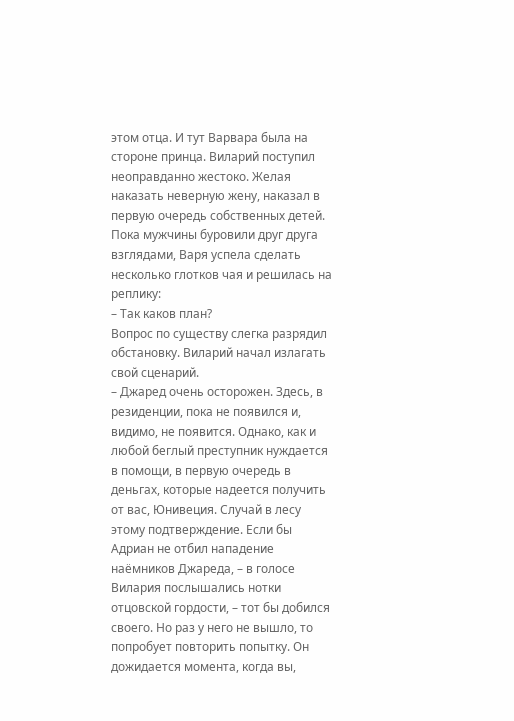этом отца. И тут Варвара была на стороне принца. Виларий поступил неоправданно жестоко. Желая наказать неверную жену, наказал в первую очередь собственных детей.
Пока мужчины буровили друг друга взглядами, Варя успела сделать несколько глотков чая и решилась на реплику:
– Так каков план?
Вопрос по существу слегка разрядил обстановку. Виларий начал излагать свой сценарий.
– Джаред очень осторожен. Здесь, в резиденции, пока не появился и, видимо, не появится. Однако, как и любой беглый преступник нуждается в помощи, в первую очередь в деньгах, которые надеется получить от вас, Юнивеция. Случай в лесу этому подтверждение. Если бы Адриан не отбил нападение наёмников Джареда, – в голосе Вилария послышались нотки отцовской гордости, – тот бы добился своего. Но раз у него не вышло, то попробует повторить попытку. Он дожидается момента, когда вы,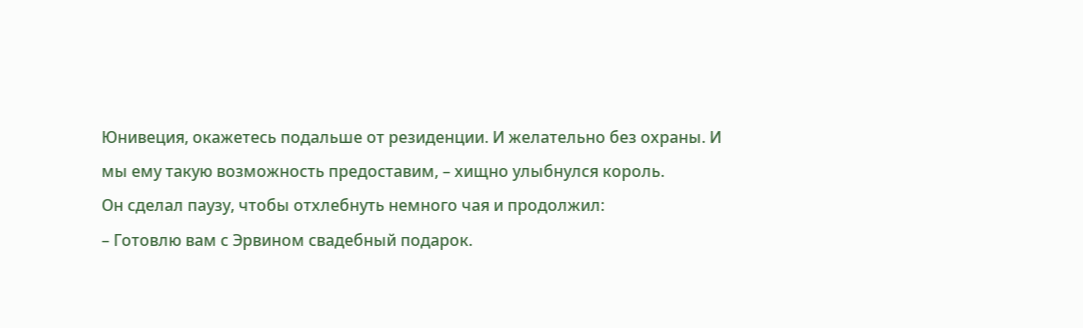Юнивеция, окажетесь подальше от резиденции. И желательно без охраны. И мы ему такую возможность предоставим, – хищно улыбнулся король.
Он сделал паузу, чтобы отхлебнуть немного чая и продолжил:
– Готовлю вам с Эрвином свадебный подарок.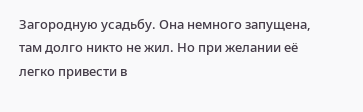Загородную усадьбу. Она немного запущена, там долго никто не жил. Но при желании её легко привести в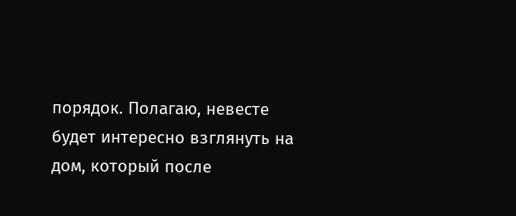порядок. Полагаю, невесте будет интересно взглянуть на дом, который после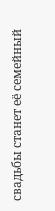свадьбы станет её семейный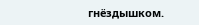гнёздышком.